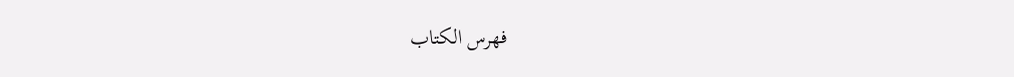فهرس الكتاب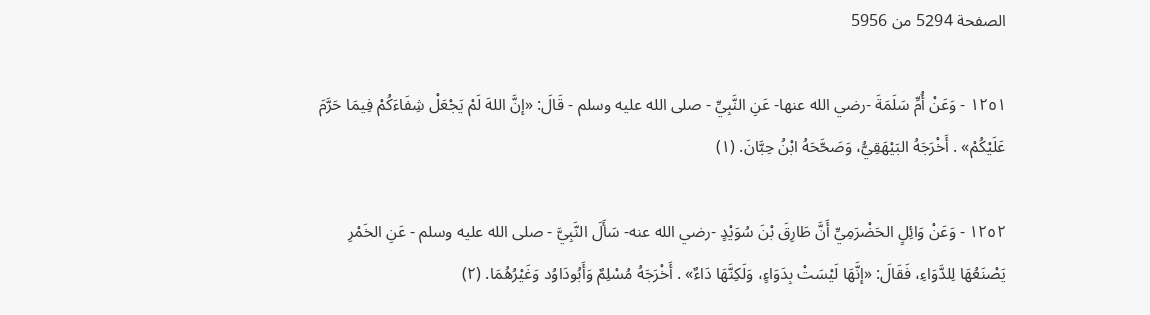الصفحة 5294 من 5956

١٢٥١ - وَعَنْ أُمِّ سَلَمَةَ -رضي الله عنها- عَنِ النَّبِيِّ - صلى الله عليه وسلم - قَالَ: «إنَّ اللهَ لَمْ يَجْعَلْ شِفَاءَكُمْ فِيمَا حَرَّمَ عَلَيْكُمْ» . أَخْرَجَهُ البَيْهَقِيُّ، وَصَحَّحَهُ ابْنُ حِبَّانَ. (١)

١٢٥٢ - وَعَنْ وَائِلٍ الحَضْرَمِيِّ أَنَّ طَارِقَ بْنَ سُوَيْدٍ -رضي الله عنه- سَأَلَ النَّبِيَّ - صلى الله عليه وسلم - عَنِ الخَمْرِ يَصْنَعُهَا لِلدَّوَاءِ، فَقَالَ: «إنَّهَا لَيْسَتْ بِدَوَاءٍ، وَلَكِنَّهَا دَاءٌ» . أَخْرَجَهُ مُسْلِمٌ وَأَبُودَاوُد وَغَيْرُهُمَا. (٢)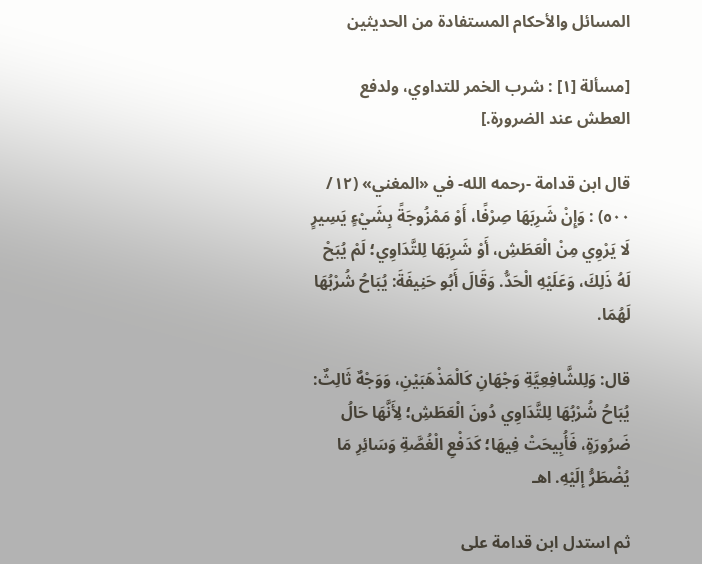المسائل والأحكام المستفادة من الحديثين

[مسألة [١] : شرب الخمر للتداوي، ولدفع العطش عند الضرورة.]

قال ابن قدامة -رحمه الله- في «المغني» (١٢/ ٥٠٠) : وَإِنْ شَرِبَهَا صِرْفًا، أَوْ مَمْزُوجَةً بِشَيْءٍ يَسِيرٍ لَا يَرْوِي مِنْ الْعَطَشِ، أَوْ شَرِبَهَا لِلتَّدَاوِي؛ لَمْ يُبَحْ لَهُ ذَلِكَ، وَعَلَيْهِ الْحَدُّ. وَقَالَ أَبُو حَنِيفَةَ: يُبَاحُ شُرْبُهَا لَهُمَا.

قال: وَلِلشَّافِعِيَّةِ وَجْهَانِ كَالْمَذْهَبَيْنِ، وَوَجْهٌ ثَالِثٌ: يُبَاحُ شُرْبُهَا لِلتَّدَاوِي دُونَ الْعَطَشِ؛ لِأَنَّهَا حَالُ ضَرُورَةٍ، فَأُبِيحَتْ فِيهَا؛ كَدَفْعِ الْغُصَّةِ وَسَائِرِ مَا يُضْطَرُّ إلَيْهِ. اهـ

ثم استدل ابن قدامة على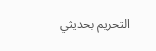التحريم بحديثي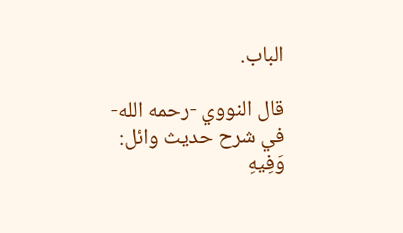الباب.

قال النووي -رحمه الله- في شرح حديث وائل: وَفِيهِ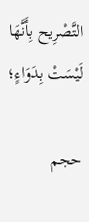التَّصْرِيح بِأَنَّهَا لَيْسَتْ بِدَوَاءٍ؛

حجم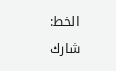الخط:
شارك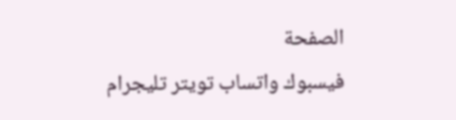الصفحة
فيسبوك واتساب تويتر تليجرام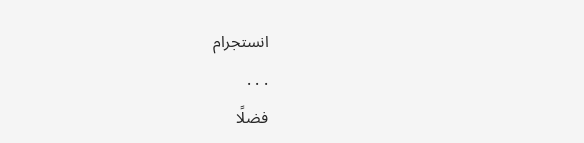انستجرام
. . .
فضلًا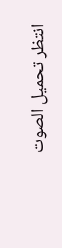انتظر تحميل الصوت